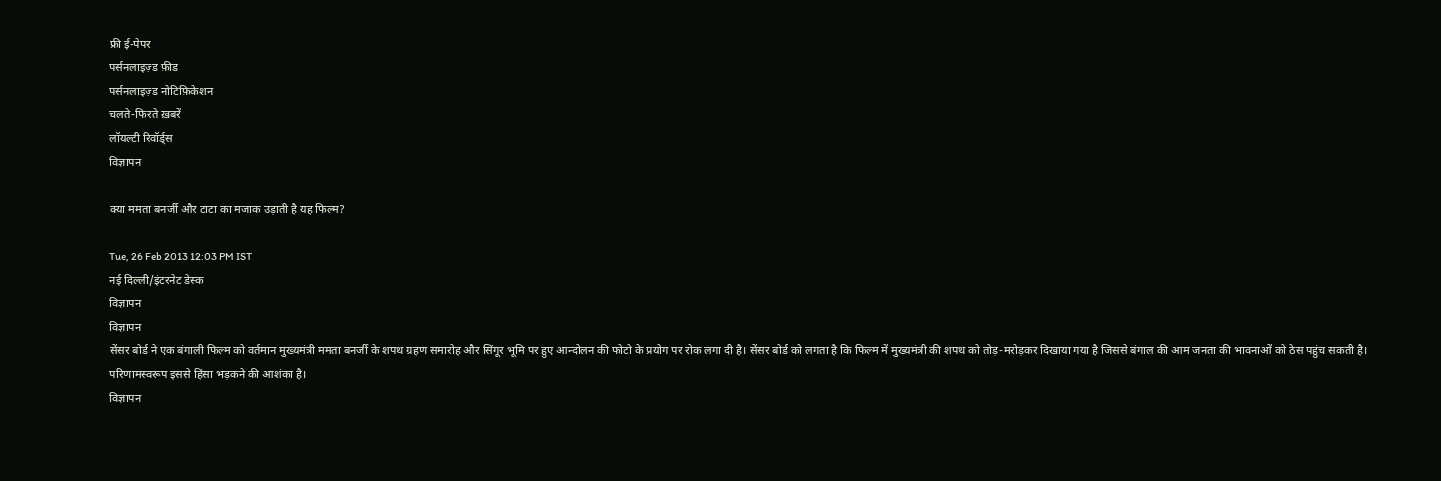फ्री ई-पेपर
पर्सनलाइज़्ड फ़ीड
पर्सनलाइज़्ड नोटिफ़िकेशन
चलते-फिरते ख़बरें
लॉयल्टी रिवॉर्ड्स
विज्ञापन

क्या ममता बनर्जी और टाटा का मजाक उड़ाती है यह फिल्म?

Tue, 26 Feb 2013 12:03 PM IST
नई दिल्ली/इंटरनेट डेस्क
विज्ञापन
विज्ञापन
सेंसर बोर्ड ने एक बंगाली फिल्म को वर्तमान मुख्यमंत्री ममता बनर्जी के शपथ ग्रहण समारोह और सिंगूर भूमि पर हुए आन्दोलन की फोटो के प्रयोग पर रोक लगा दी है। सेंसर बोर्ड को लगता है कि फिल्म में मुख्यमंत्री की शपथ को तोड़-मरोड़कर दिखाया गया है जिससे बंगाल की आम जनता की भावनाओं को ठेस पहुंच सकती है। परिणामस्वरूप इससे हिंसा भड़कने की आशंका है।
विज्ञापन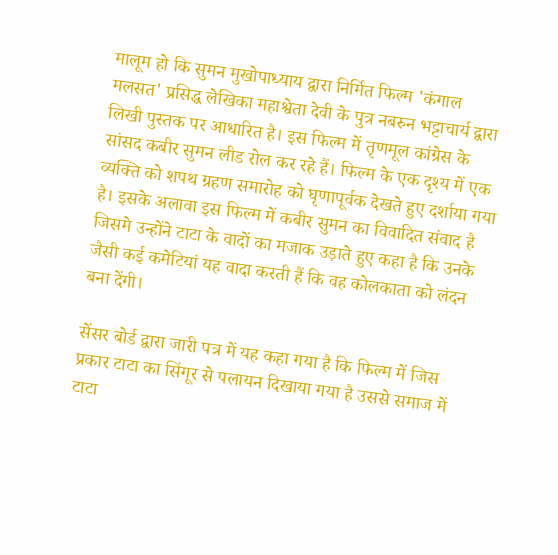मालूम हो कि सुमन मुखोपाध्याय द्वारा निर्मित फिल्म 'कंगाल मलसत' प्रसिद्ध लेखिका महाश्वेता देवी के पुत्र नबरुन भट्टाचार्य द्वारा लिखी पुस्तक पर आधारित है। इस फिल्म में तृणमूल कांग्रेस के सांसद कबीर सुमन लीड रोल कर रहे हैं। फिल्म के एक दृश्य में एक व्यक्ति को शपथ ग्रहण समारोह को घृणापूर्वक देखते हुए दर्शाया गया है। इसके अलावा इस फिल्म में कबीर सुमन का विवादित संवाद है जिसमे उन्होंने टाटा के वादों का मजाक उड़ाते हुए कहा है कि उनके जैसी कई कमेटियां यह वादा करती हैं कि वह कोलकाता को लंदन बना देंगी।

सेंसर बोर्ड द्वारा जारी पत्र में यह कहा गया है कि फिल्म में जिस प्रकार टाटा का सिंगूर से पलायन दिखाया गया है उससे समाज में टाटा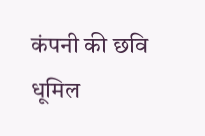कंपनी की छवि धूमिल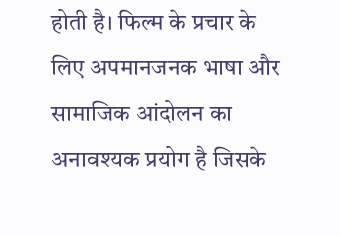होती है। फिल्म के प्रचार के लिए अपमानजनक भाषा और सामाजिक आंदोलन का अनावश्यक प्रयोग है जिसके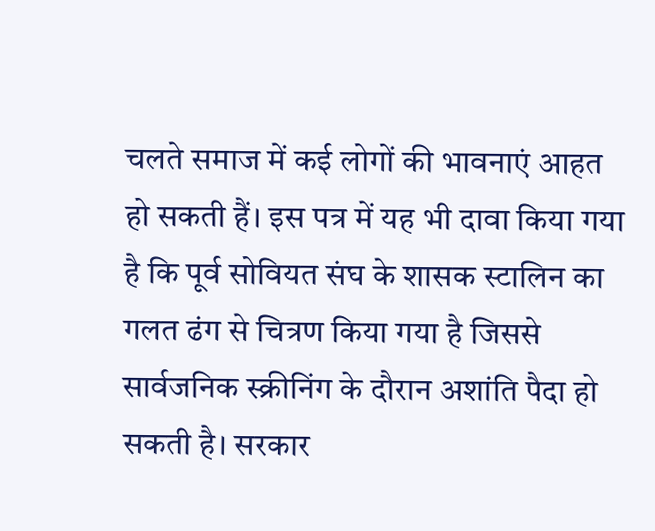चलते समाज में कई लोगों की भावनाएं आहत हो सकती हैं। इस पत्र में यह भी दावा किया गया है कि पूर्व सोवियत संघ के शासक स्टालिन का गलत ढंग से चित्रण किया गया है जिससे सार्वजनिक स्क्रीनिंग के दौरान अशांति पैदा हो सकती है। सरकार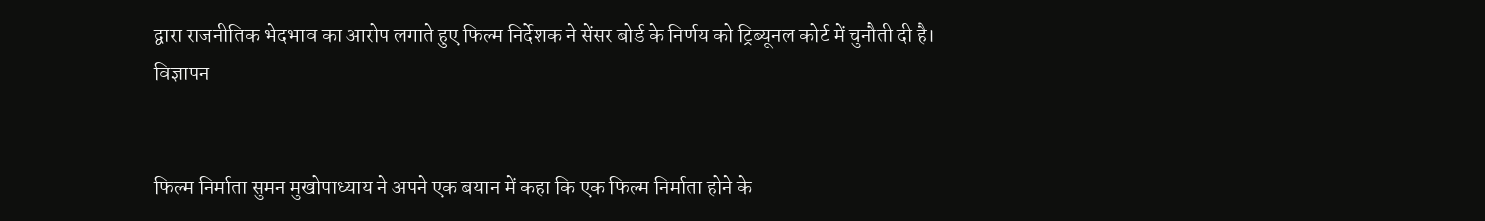द्वारा राजनीतिक भेदभाव का आरोप लगाते हुए फिल्म निर्देशक ने सेंसर बोर्ड के निर्णय को ट्रिब्यूनल कोर्ट में चुनौती दी है।
विज्ञापन


फिल्म निर्माता सुमन मुखोपाध्याय ने अपने एक बयान में कहा कि एक फिल्म निर्माता होने के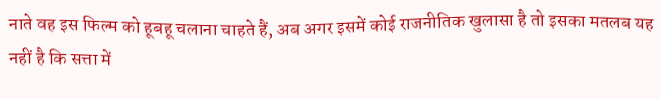नाते वह इस फिल्म को हूबहू चलाना चाहते हैं, अब अगर इसमें कोई राजनीतिक खुलासा है तो इसका मतलब यह नहीं है कि सत्ता में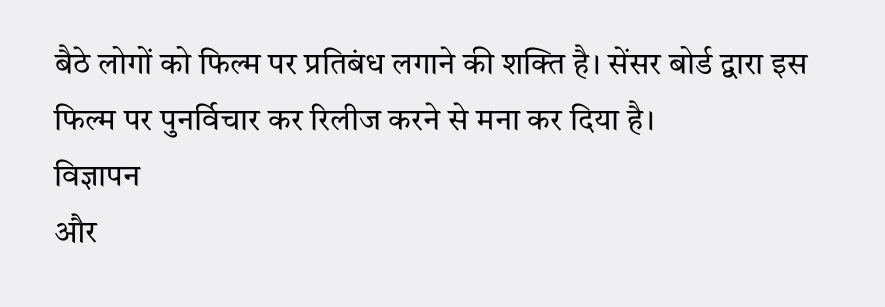बैठे लोगों को फिल्म पर प्रतिबंध लगाने की शक्ति है। सेंसर बोर्ड द्वारा इस फिल्म पर पुनर्विचार कर रिलीज करने से मना कर दिया है।
विज्ञापन
और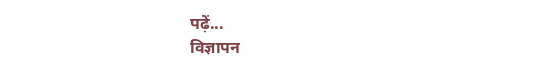पढ़ें...
विज्ञापन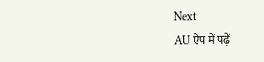Next
AU ऐप में पढ़ें